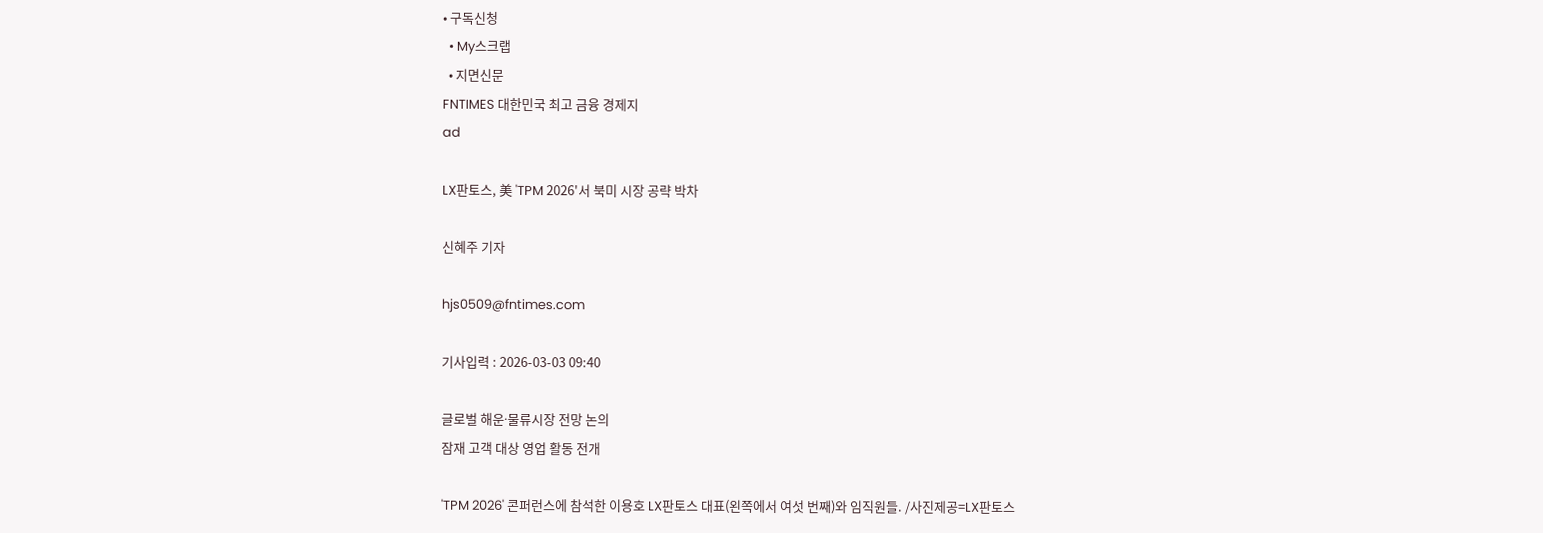• 구독신청
  • My스크랩
  • 지면신문
FNTIMES 대한민국 최고 금융 경제지
ad

LX판토스, 美 'TPM 2026'서 북미 시장 공략 박차

신혜주 기자

hjs0509@fntimes.com

기사입력 : 2026-03-03 09:40

글로벌 해운∙물류시장 전망 논의
잠재 고객 대상 영업 활동 전개

'TPM 2026' 콘퍼런스에 참석한 이용호 LX판토스 대표(왼쪽에서 여섯 번째)와 임직원들. /사진제공=LX판토스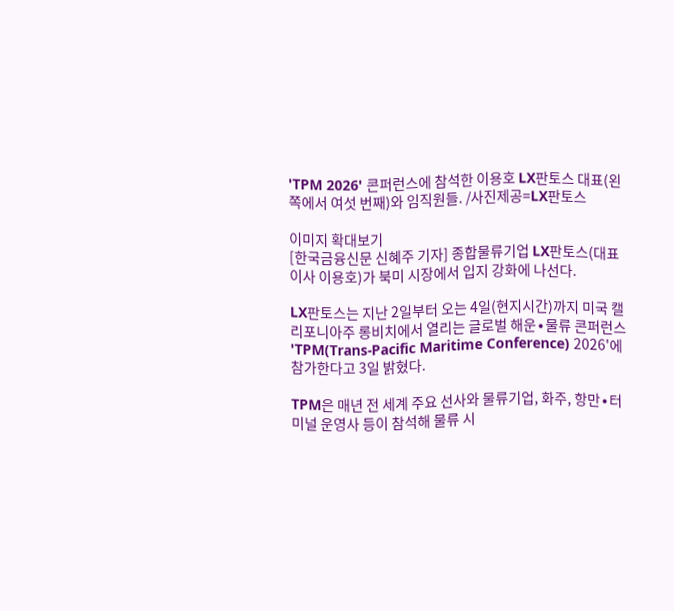'TPM 2026' 콘퍼런스에 참석한 이용호 LX판토스 대표(왼쪽에서 여섯 번째)와 임직원들. /사진제공=LX판토스

이미지 확대보기
[한국금융신문 신혜주 기자] 종합물류기업 LX판토스(대표이사 이용호)가 북미 시장에서 입지 강화에 나선다.

LX판토스는 지난 2일부터 오는 4일(현지시간)까지 미국 캘리포니아주 롱비치에서 열리는 글로벌 해운∙물류 콘퍼런스 'TPM(Trans-Pacific Maritime Conference) 2026'에 참가한다고 3일 밝혔다.

TPM은 매년 전 세계 주요 선사와 물류기업, 화주, 항만∙터미널 운영사 등이 참석해 물류 시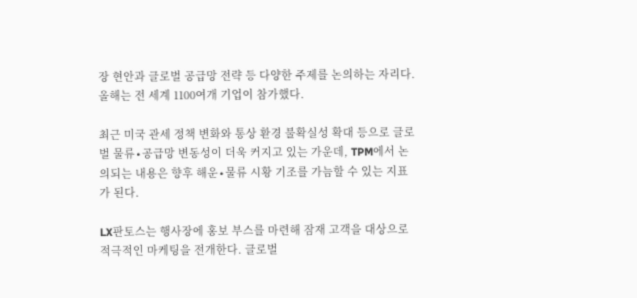장 현안과 글로벌 공급망 전략 등 다양한 주제를 논의하는 자리다. 올해는 전 세계 1100여개 기업이 참가했다.

최근 미국 관세 정책 변화와 통상 환경 불확실성 확대 등으로 글로벌 물류∙공급망 변동성이 더욱 커지고 있는 가운데, TPM에서 논의되는 내용은 향후 해운∙물류 시황 기조를 가늠할 수 있는 지표가 된다.

LX판토스는 행사장에 홍보 부스를 마련해 잠재 고객을 대상으로 적극적인 마케팅을 전개한다. 글로벌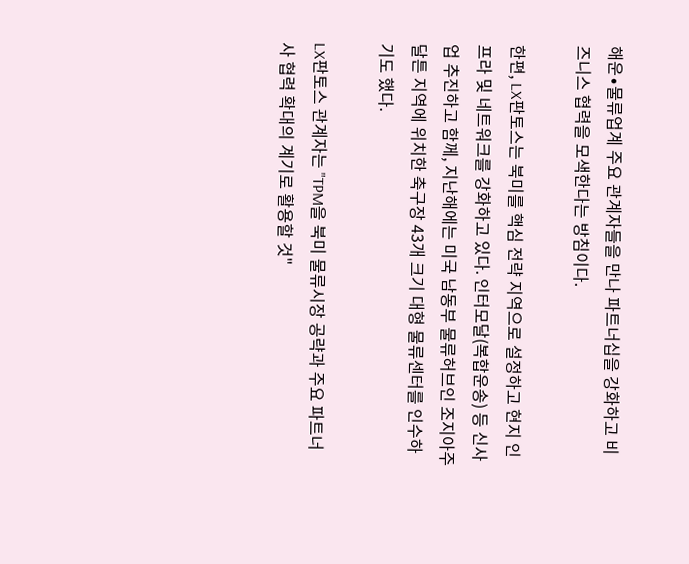해운∙물류업계 주요 관계자들을 만나 파트너십을 강화하고 비즈니스 협력을 모색한다는 방침이다.

한편, LX판토스는 북미를 핵심 전략 지역으로 설정하고 현지 인프라 및 네트워크를 강화하고 있다. 인터모달(복합운송) 등 신사업 추진하고 함께, 지난해에는 미국 남동부 물류허브인 조지아주 달튼 지역에 위치한 축구장 43개 크기 대형 물류센터를 인수하기도 했다.

LX판토스 관계자는 "TPM을 북미 물류시장 공략과 주요 파트너사 협력 확대의 계기로 활용할 것"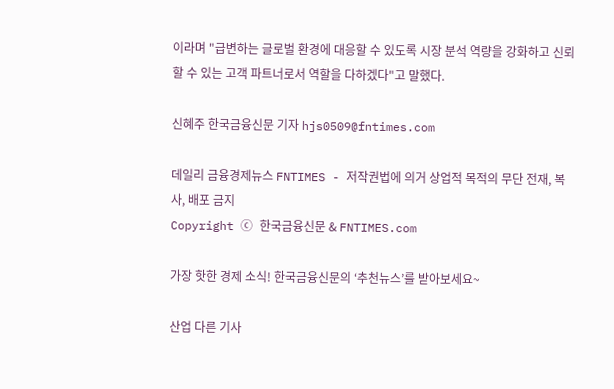이라며 "급변하는 글로벌 환경에 대응할 수 있도록 시장 분석 역량을 강화하고 신뢰할 수 있는 고객 파트너로서 역할을 다하겠다"고 말했다.

신혜주 한국금융신문 기자 hjs0509@fntimes.com

데일리 금융경제뉴스 FNTIMES - 저작권법에 의거 상업적 목적의 무단 전재, 복사, 배포 금지
Copyright ⓒ 한국금융신문 & FNTIMES.com

가장 핫한 경제 소식! 한국금융신문의 ‘추천뉴스’를 받아보세요~

산업 다른 기사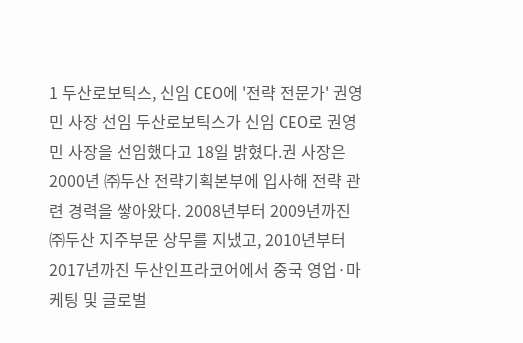1 두산로보틱스, 신임 CEO에 '전략 전문가' 권영민 사장 선임 두산로보틱스가 신임 CEO로 권영민 사장을 선임했다고 18일 밝혔다.권 사장은 2000년 ㈜두산 전략기획본부에 입사해 전략 관련 경력을 쌓아왔다. 2008년부터 2009년까진 ㈜두산 지주부문 상무를 지냈고, 2010년부터 2017년까진 두산인프라코어에서 중국 영업·마케팅 및 글로벌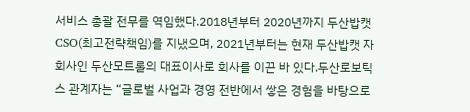서비스 총괄 전무를 역임했다.2018년부터 2020년까지 두산밥캣 CSO(최고전략책임)를 지냈으며, 2021년부터는 현재 두산밥캣 자회사인 두산모트롤의 대표이사로 회사를 이끈 바 있다.두산로보틱스 관계자는 “글로벌 사업과 경영 전반에서 쌓은 경험을 바탕으로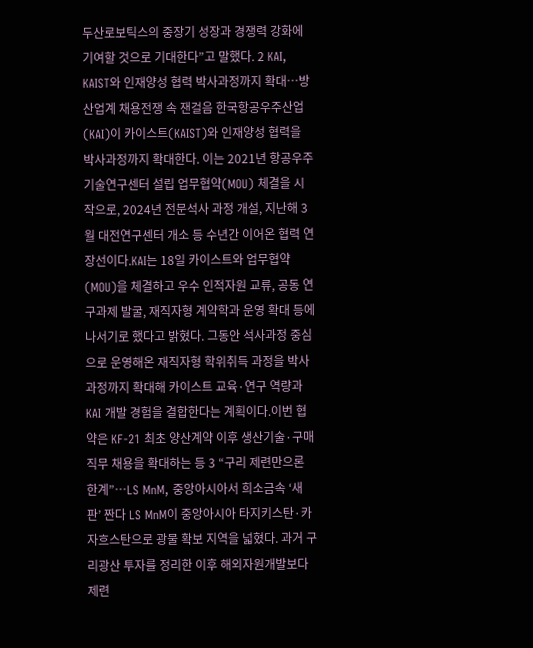두산로보틱스의 중장기 성장과 경쟁력 강화에 기여할 것으로 기대한다”고 말했다. 2 KAI, KAIST와 인재양성 협력 박사과정까지 확대…방산업계 채용전쟁 속 잰걸음 한국항공우주산업(KAI)이 카이스트(KAIST)와 인재양성 협력을 박사과정까지 확대한다. 이는 2021년 항공우주기술연구센터 설립 업무협약(MOU) 체결을 시작으로, 2024년 전문석사 과정 개설, 지난해 3월 대전연구센터 개소 등 수년간 이어온 협력 연장선이다.KAI는 18일 카이스트와 업무협약(MOU)을 체결하고 우수 인적자원 교류, 공동 연구과제 발굴, 재직자형 계약학과 운영 확대 등에 나서기로 했다고 밝혔다. 그동안 석사과정 중심으로 운영해온 재직자형 학위취득 과정을 박사과정까지 확대해 카이스트 교육·연구 역량과 KAI 개발 경험을 결합한다는 계획이다.이번 협약은 KF-21 최초 양산계약 이후 생산기술·구매 직무 채용을 확대하는 등 3 “구리 제련만으론 한계”…LS MnM, 중앙아시아서 희소금속 ‘새 판’ 짠다 LS MnM이 중앙아시아 타지키스탄·카자흐스탄으로 광물 확보 지역을 넓혔다. 과거 구리광산 투자를 정리한 이후 해외자원개발보다 제련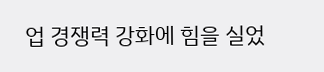업 경쟁력 강화에 힘을 실었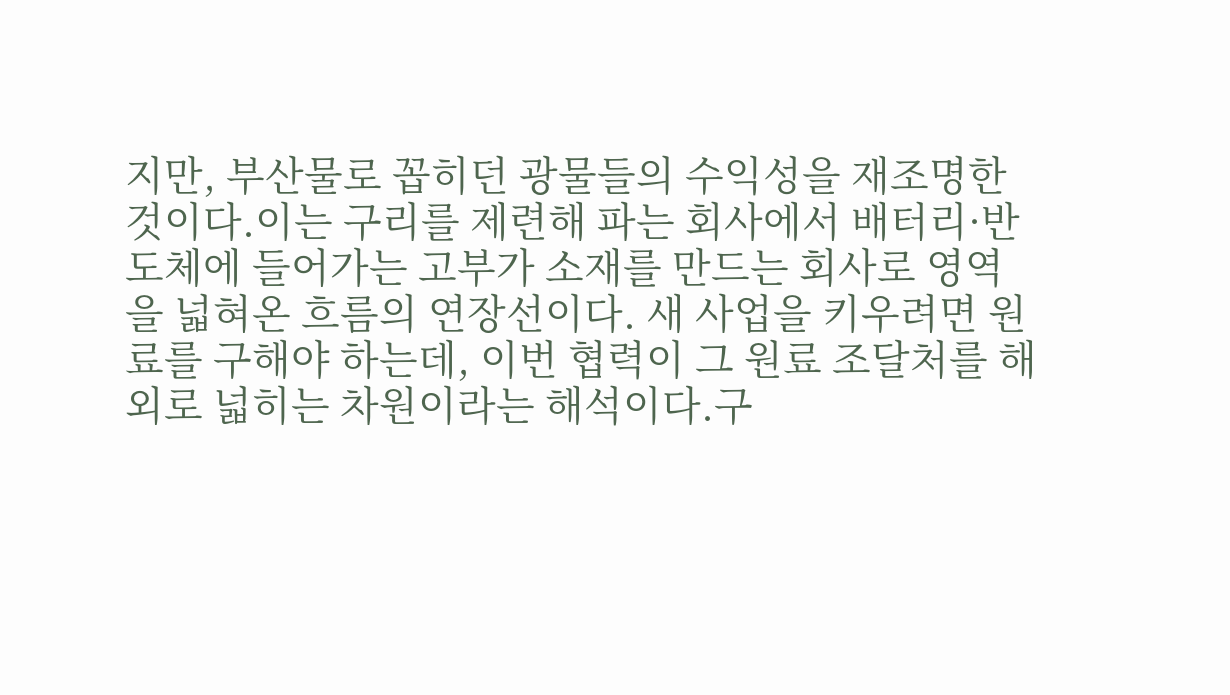지만, 부산물로 꼽히던 광물들의 수익성을 재조명한 것이다.이는 구리를 제련해 파는 회사에서 배터리·반도체에 들어가는 고부가 소재를 만드는 회사로 영역을 넓혀온 흐름의 연장선이다. 새 사업을 키우려면 원료를 구해야 하는데, 이번 협력이 그 원료 조달처를 해외로 넓히는 차원이라는 해석이다.구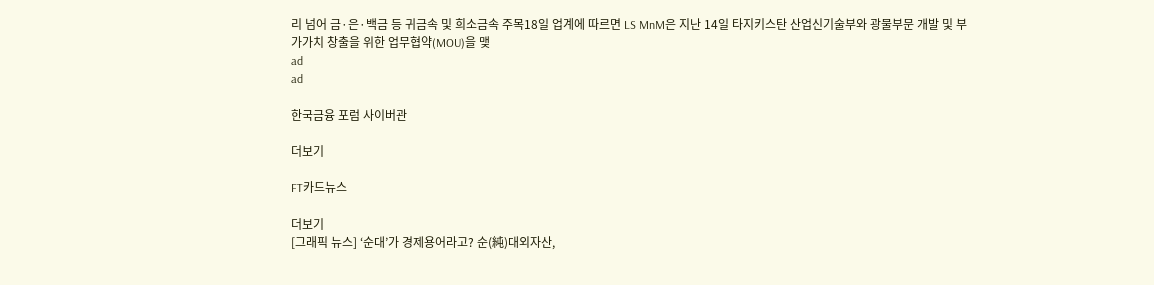리 넘어 금·은·백금 등 귀금속 및 희소금속 주목18일 업계에 따르면 LS MnM은 지난 14일 타지키스탄 산업신기술부와 광물부문 개발 및 부가가치 창출을 위한 업무협약(MOU)을 맺
ad
ad

한국금융 포럼 사이버관

더보기

FT카드뉴스

더보기
[그래픽 뉴스] ‘순대’가 경제용어라고? 순(純)대외자산,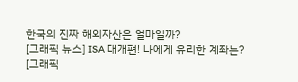한국의 진짜 해외자산은 얼마일까?
[그래픽 뉴스] ISA 대개편! 나에게 유리한 계좌는?
[그래픽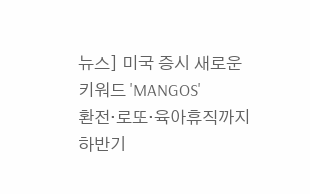뉴스] 미국 증시 새로운 키워드 'MANGOS'
환전·로또·육아휴직까지 하반기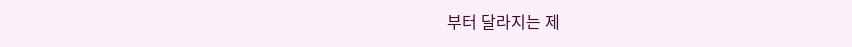부터 달라지는 제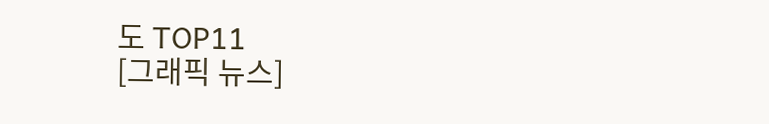도 TOP11
[그래픽 뉴스]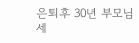은퇴후 30년 부모님 세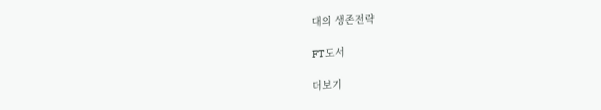대의 생존전략

FT도서

더보기